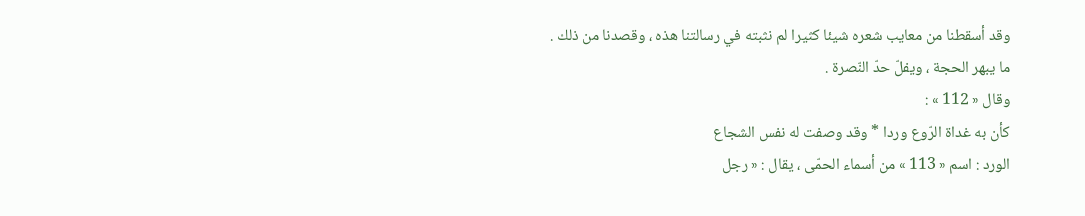وقد أسقطنا من معايب شعره شيئا كثيرا لم نثبته في رسالتنا هذه ، وقصدنا من ذلك .
ما يبهر الحجة ، ويفلّ حدّ النّصرة .
وقال « 112 » :
كأن به غداة الرّوع وردا * وقد وصفت له نفس الشجاع
الورد : اسم « 113 » من أسماء الحمّى ، يقال : « رجل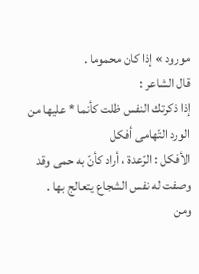مورود » إذا كان محموما .
قال الشاعر :
إذا ذكرتك النفس ظلت كأنما * عليها من الورد التّهامى أفكل
الأفكل : الرّعدة ، أراد كأنّ به حمى وقد وصفت له نفس الشجاع يتعالج بها .
ومن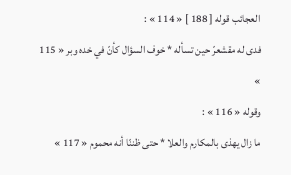العجائب قوله [ 188 ] « 114 » :
فدى له مقشعرّ حين تسأله * خوف السؤال كأنّ في خده وبر « 115 »
وقوله « 116 » :
ما زال يهذى بالمكارم والعلا * حتى ظننّا أنه محموم « 117 »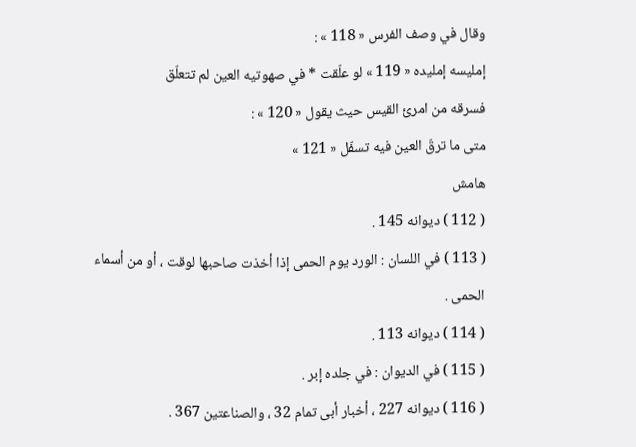وقال في وصف الفرس « 118 » :
إمليسه إمليده « 119 » لو علّقت * في صهوتيه العين لم تتعلّق
فسرقه من امرئ القيس حيث يقول « 120 » :
متى ما ترقّ العين فيه تسفّل « 121 »
هامش
( 112 ) ديوانه 145 .
( 113 ) في اللسان : الورد يوم الحمى إذا أخذت صاحبها لوقت ، أو من أسماء الحمى .
( 114 ) ديوانه 113 .
( 115 ) في الديوان : في جلده إبر .
( 116 ) ديوانه 227 ، أخبار أبى تمام 32 ، والصناعتين 367 .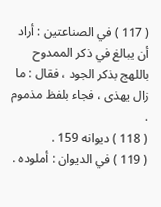( 117 ) في الصناعتين : أراد أن يبالغ في ذكر الممدوح باللهج بذكر الجود ، فقال : ما زال يهذى ، فجاء بلفظ مذموم .
( 118 ) ديوانه 159 .
( 119 ) في الديوان : أملوده .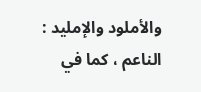والأملود والإمليد : الناعم ، كما في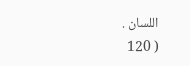اللسان .
( 120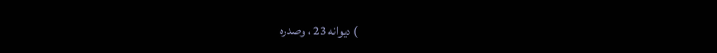) ديوانه 23 ، وصدره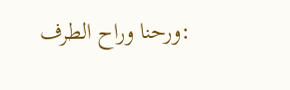:ورحنا وراح الطرف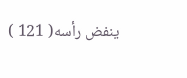ينفض رأسه( 121 )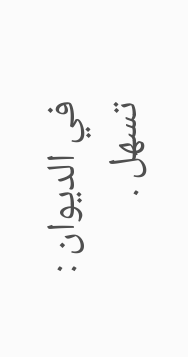في الديوان : تسهل .